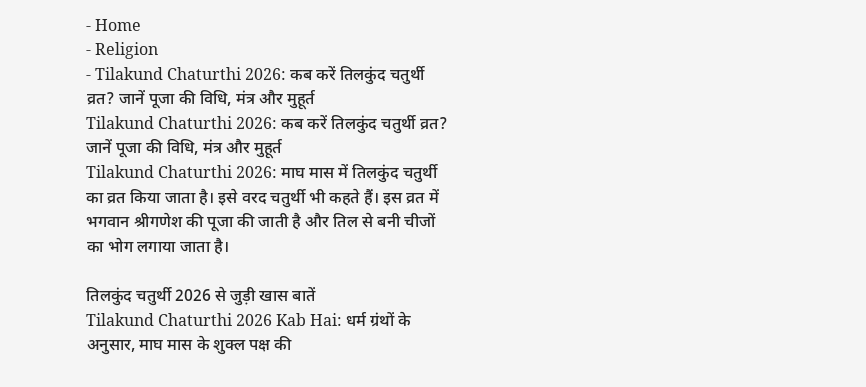- Home
- Religion
- Tilakund Chaturthi 2026: कब करें तिलकुंद चतुर्थी व्रत? जानें पूजा की विधि, मंत्र और मुहूर्त
Tilakund Chaturthi 2026: कब करें तिलकुंद चतुर्थी व्रत? जानें पूजा की विधि, मंत्र और मुहूर्त
Tilakund Chaturthi 2026: माघ मास में तिलकुंद चतुर्थी का व्रत किया जाता है। इसे वरद चतुर्थी भी कहते हैं। इस व्रत में भगवान श्रीगणेश की पूजा की जाती है और तिल से बनी चीजों का भोग लगाया जाता है।

तिलकुंद चतुर्थी 2026 से जुड़ी खास बातें
Tilakund Chaturthi 2026 Kab Hai: धर्म ग्रंथों के अनुसार, माघ मास के शुक्ल पक्ष की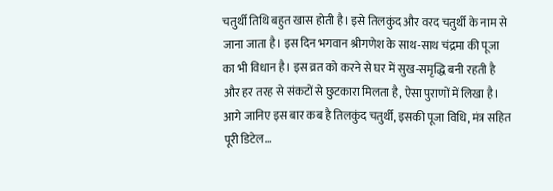चतुर्थी तिथि बहुत खास होती है। इसे तिलकुंद और वरद चतुर्थी के नाम से जाना जाता है। इस दिन भगवान श्रीगणेश के साथ-साथ चंद्रमा की पूजा का भी विधान है। इस व्रत को करने से घर में सुख-समृद्धि बनी रहती है और हर तरह से संकटों से छुटकारा मिलता है, ऐसा पुराणों में लिखा है। आगे जानिए इस बार कब है तिलकुंद चतुर्थी, इसकी पूजा विधि, मंत्र सहित पूरी डिटेल…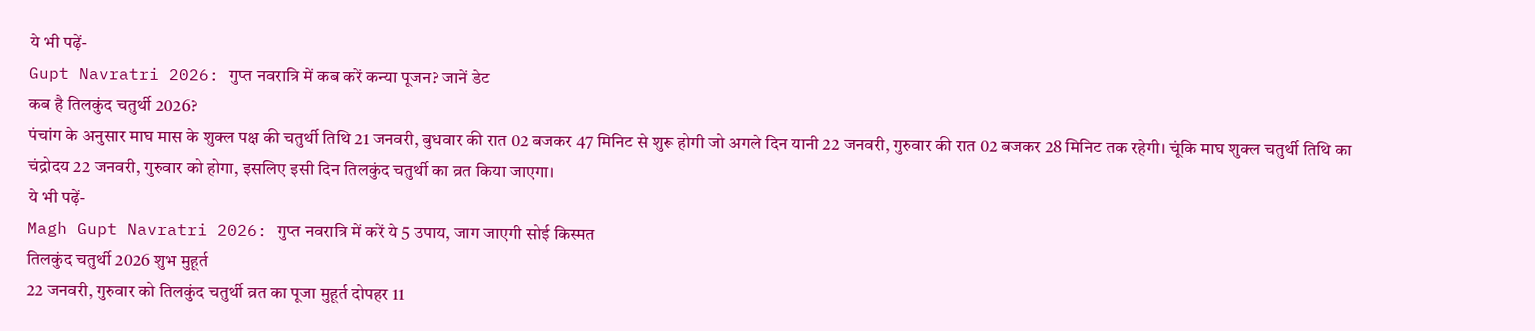ये भी पढ़ें-
Gupt Navratri 2026: गुप्त नवरात्रि में कब करें कन्या पूजन? जानें डेट
कब है तिलकुंद चतुर्थी 2026?
पंचांग के अनुसार माघ मास के शुक्ल पक्ष की चतुर्थी तिथि 21 जनवरी, बुधवार की रात 02 बजकर 47 मिनिट से शुरू होगी जो अगले दिन यानी 22 जनवरी, गुरुवार की रात 02 बजकर 28 मिनिट तक रहेगी। चूंकि माघ शुक्ल चतुर्थी तिथि का चंद्रोदय 22 जनवरी, गुरुवार को होगा, इसलिए इसी दिन तिलकुंद चतुर्थी का व्रत किया जाएगा।
ये भी पढ़ें-
Magh Gupt Navratri 2026: गुप्त नवरात्रि में करें ये 5 उपाय, जाग जाएगी सोई किस्मत
तिलकुंद चतुर्थी 2026 शुभ मुहूर्त
22 जनवरी, गुरुवार को तिलकुंद चतुर्थी व्रत का पूजा मुहूर्त दोपहर 11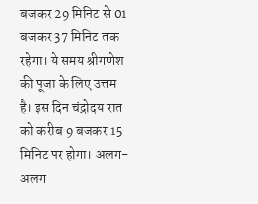बजकर 29 मिनिट से 01 बजकर 37 मिनिट तक रहेगा। ये समय श्रीगणेश की पूजा के लिए उत्तम है। इस दिन चंद्रोदय रात को करीब 9 बजकर 15 मिनिट पर होगा। अलग-अलग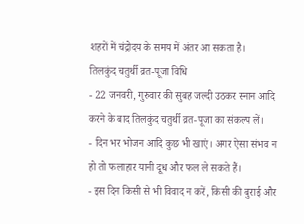शहरों में चंद्रोदय के समय में अंतर आ सकता है।
तिलकुंद चतुर्थी व्रत-पूजा विधि
- 22 जनवरी, गुरुवार की सुबह जल्दी उठकर स्नान आदि करने के बाद तिलकुंद चतुर्थी व्रत-पूजा का संकल्प लें।
- दिन भर भोजन आदि कुछ भी खाएं। अगर ऐसा संभव न हो तो फलाहार यानी दूध और फल ले सकते हैं।
- इस दिन किसी से भी विवाद न करें, किसी की बुराई और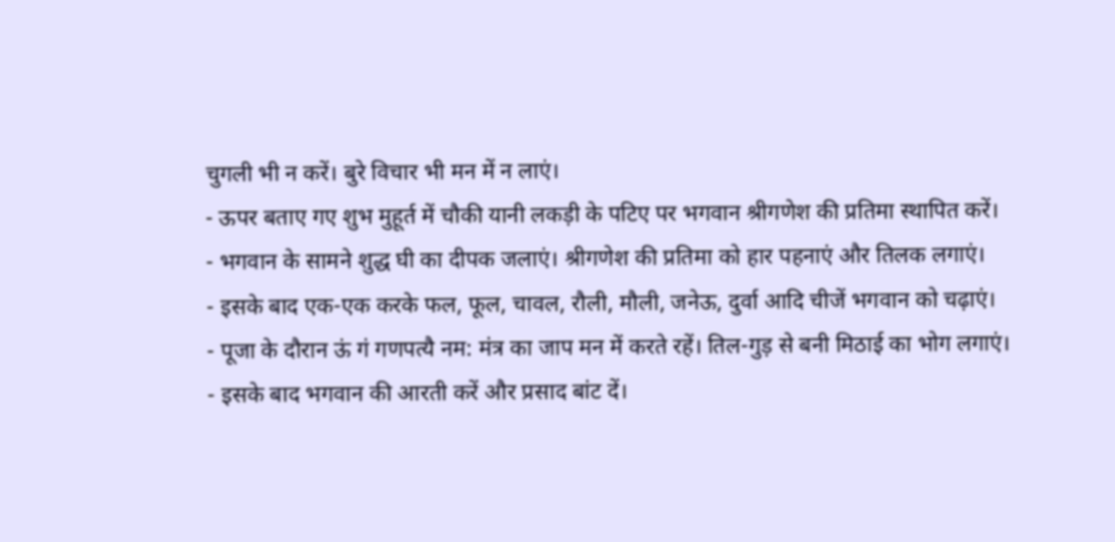चुगली भी न करें। बुरे विचार भी मन में न लाएं।
- ऊपर बताए गए शुभ मुहूर्त में चौकी यानी लकड़ी के पटिए पर भगवान श्रीगणेश की प्रतिमा स्थापित करें।
- भगवान के सामने शुद्ध घी का दीपक जलाएं। श्रीगणेश की प्रतिमा को हार पहनाएं और तिलक लगाएं।
- इसके बाद एक-एक करके फल, फूल, चावल, रौली, मौली, जनेऊ, दुर्वा आदि चीजें भगवान को चढ़ाएं।
- पूजा के दौरान ऊं गं गणपत्यै नम: मंत्र का जाप मन में करते रहें। तिल-गुड़ से बनी मिठाई का भोग लगाएं।
- इसके बाद भगवान की आरती करें और प्रसाद बांट दें।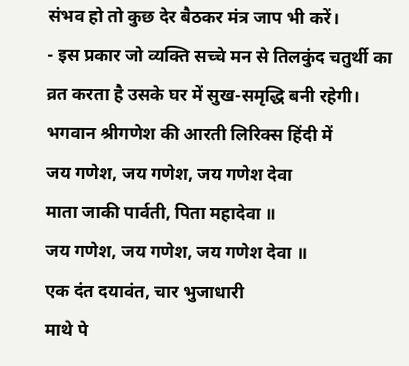संभव हो तो कुछ देर बैठकर मंत्र जाप भी करें।
- इस प्रकार जो व्यक्ति सच्चे मन से तिलकुंद चतुर्थी का व्रत करता है उसके घर में सुख-समृद्धि बनी रहेगी।
भगवान श्रीगणेश की आरती लिरिक्स हिंदी में
जय गणेश, जय गणेश, जय गणेश देवा
माता जाकी पार्वती, पिता महादेवा ॥
जय गणेश, जय गणेश, जय गणेश देवा ॥
एक दंत दयावंत, चार भुजाधारी
माथे पे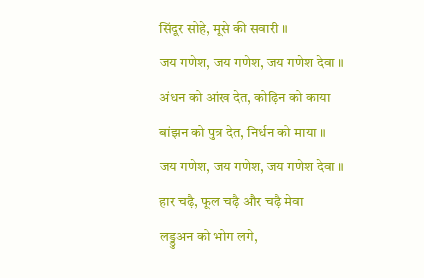सिंदूर सोहे, मूसे की सवारी ॥
जय गणेश, जय गणेश, जय गणेश देवा ॥
अंधन को आंख देत, कोढ़िन को काया
बांझन को पुत्र देत, निर्धन को माया ॥
जय गणेश, जय गणेश, जय गणेश देवा ॥
हार चढ़ै, फूल चढ़ै और चढ़ै मेवा
लड्डुअन को भोग लगे,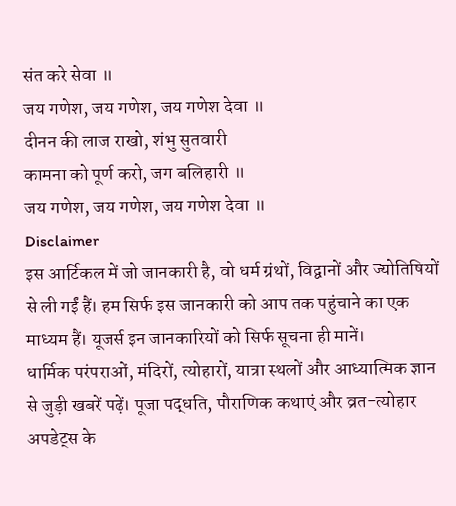संत करे सेवा ॥
जय गणेश, जय गणेश, जय गणेश देवा ॥
दीनन की लाज राखो, शंभु सुतवारी
कामना को पूर्ण करो, जग बलिहारी ॥
जय गणेश, जय गणेश, जय गणेश देवा ॥
Disclaimer
इस आर्टिकल में जो जानकारी है, वो धर्म ग्रंथों, विद्वानों और ज्योतिषियों से ली गईं हैं। हम सिर्फ इस जानकारी को आप तक पहुंचाने का एक माध्यम हैं। यूजर्स इन जानकारियों को सिर्फ सूचना ही मानें।
धार्मिक परंपराओं, मंदिरों, त्योहारों, यात्रा स्थलों और आध्यात्मिक ज्ञान से जुड़ी खबरें पढ़ें। पूजा पद्धति, पौराणिक कथाएं और व्रत-त्योहार अपडेट्स के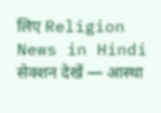लिए Religion News in Hindi सेक्शन देखें — आस्था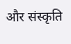और संस्कृति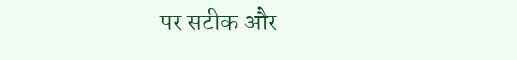पर सटीक और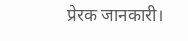प्रेरक जानकारी।